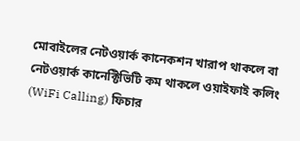মোবাইলের নেটওয়ার্ক কানেকশন খারাপ থাকলে বা নেটওয়ার্ক কানেক্টিভিটি কম থাকলে ওয়াইফাই কলিং (WiFi Calling) ফিচার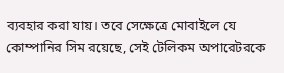ব্যবহার করা যায়। তবে সেক্ষেত্রে মোবাইলে যে কোম্পানির সিম রয়েছে, সেই টেলিকম অপারেটরকে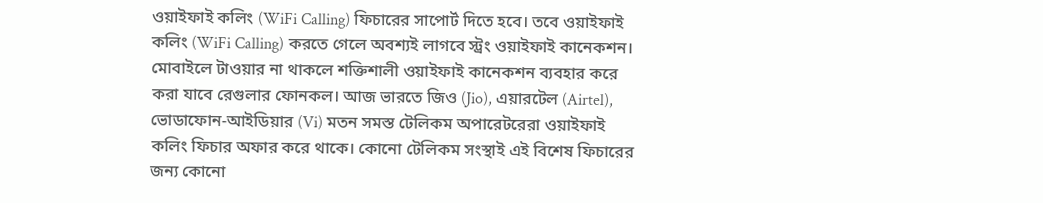ওয়াইফাই কলিং (WiFi Calling) ফিচারের সাপোর্ট দিতে হবে। তবে ওয়াইফাই কলিং (WiFi Calling) করতে গেলে অবশ্যই লাগবে স্ট্রং ওয়াইফাই কানেকশন। মোবাইলে টাওয়ার না থাকলে শক্তিশালী ওয়াইফাই কানেকশন ব্যবহার করে করা যাবে রেগুলার ফোনকল। আজ ভারতে জিও (Jio), এয়ারটেল (Airtel), ভোডাফোন-আইডিয়ার (Vi) মতন সমস্ত টেলিকম অপারেটরেরা ওয়াইফাই কলিং ফিচার অফার করে থাকে। কোনো টেলিকম সংস্থাই এই বিশেষ ফিচারের জন্য কোনো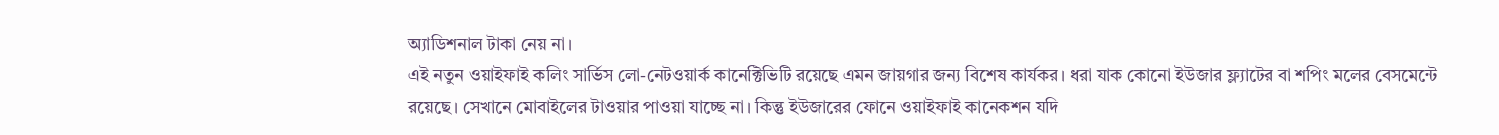অ্যাডিশনাল টাকা নেয় না।
এই নতুন ওয়াইফাই কলিং সার্ভিস লো-নেটওয়ার্ক কানেক্টিভিটি রয়েছে এমন জায়গার জন্য বিশেষ কার্যকর। ধরা যাক কোনো ইউজার ফ্ল্যাটের বা শপিং মলের বেসমেন্টে রয়েছে। সেখানে মোবাইলের টাওয়ার পাওয়া যাচ্ছে না। কিন্তু ইউজারের ফোনে ওয়াইফাই কানেকশন যদি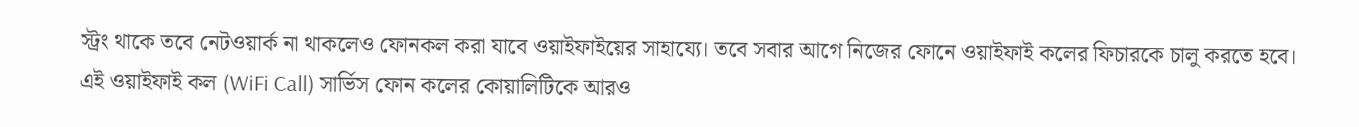স্ট্রং থাকে তবে নেটওয়ার্ক না থাকলেও ফোনকল করা যাবে ওয়াইফাইয়ের সাহায্যে। তবে সবার আগে নিজের ফোনে ওয়াইফাই কলের ফিচারকে চালু করতে হবে।
এই ওয়াইফাই কল (WiFi Call) সার্ভিস ফোন কলের কোয়ালিটিকে আরও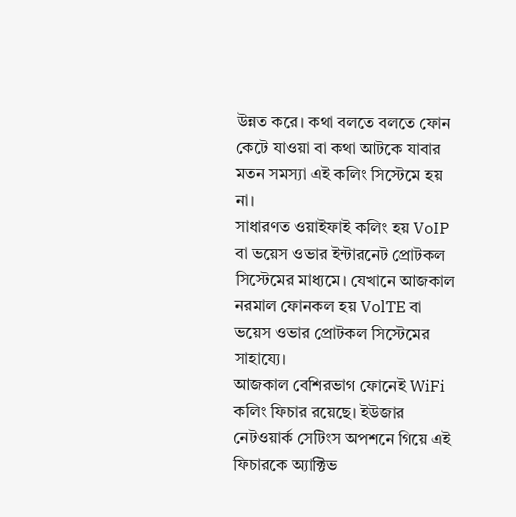উন্নত করে। কথা বলতে বলতে ফোন কেটে যাওয়া বা কথা আটকে যাবার মতন সমস্যা এই কলিং সিস্টেমে হয় না।
সাধারণত ওয়াইফাই কলিং হয় VoIP বা ভয়েস ওভার ইন্টারনেট প্রোটকল সিস্টেমের মাধ্যমে। যেখানে আজকাল নরমাল ফোনকল হয় VolTE বা ভয়েস ওভার প্রোটকল সিস্টেমের সাহায্যে।
আজকাল বেশিরভাগ ফোনেই WiFi কলিং ফিচার রয়েছে। ইউজার নেটওয়ার্ক সেটিংস অপশনে গিয়ে এই ফিচারকে অ্যাক্টিভ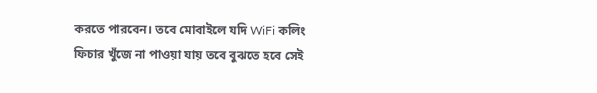করতে পারবেন। তবে মোবাইলে যদি WiFi কলিং ফিচার খুঁজে না পাওয়া যায় তবে বুঝতে হবে সেই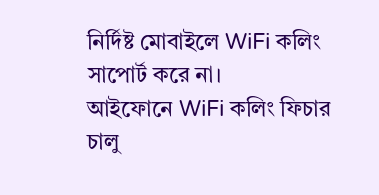নির্দিষ্ট মোবাইলে WiFi কলিং সাপোর্ট করে না।
আইফোনে WiFi কলিং ফিচার চালু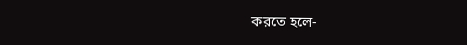করতে হলে-